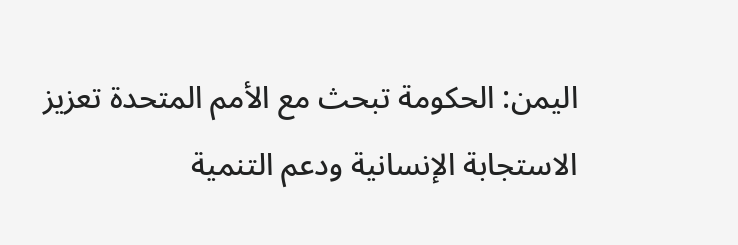اليمن: الحكومة تبحث مع الأمم المتحدة تعزيز الاستجابة الإنسانية ودعم التنمية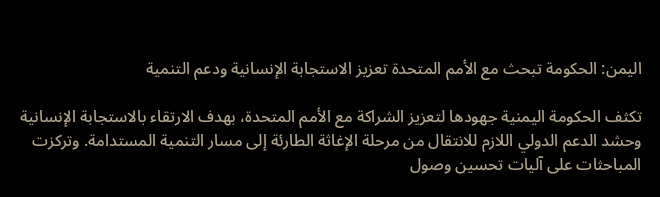اليمن: الحكومة تبحث مع الأمم المتحدة تعزيز الاستجابة الإنسانية ودعم التنمية

تكثف الحكومة اليمنية جهودها لتعزيز الشراكة مع الأمم المتحدة، بهدف الارتقاء بالاستجابة الإنسانية وحشد الدعم الدولي اللازم للانتقال من مرحلة الإغاثة الطارئة إلى مسار التنمية المستدامة. وتركزت المباحثات على آليات تحسين وصول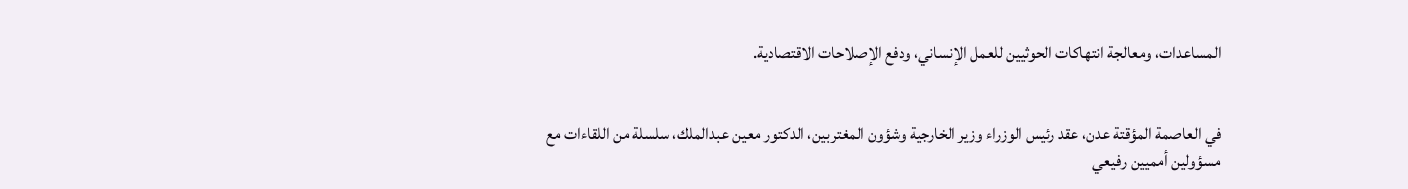المساعدات، ومعالجة انتهاكات الحوثيين للعمل الإنساني، ودفع الإصلاحات الاقتصادية.


في العاصمة المؤقتة عدن، عقد رئيس الوزراء وزير الخارجية وشؤون المغتربين، الدكتور معين عبدالملك، سلسلة من اللقاءات مع مسؤولين أمميين رفيعي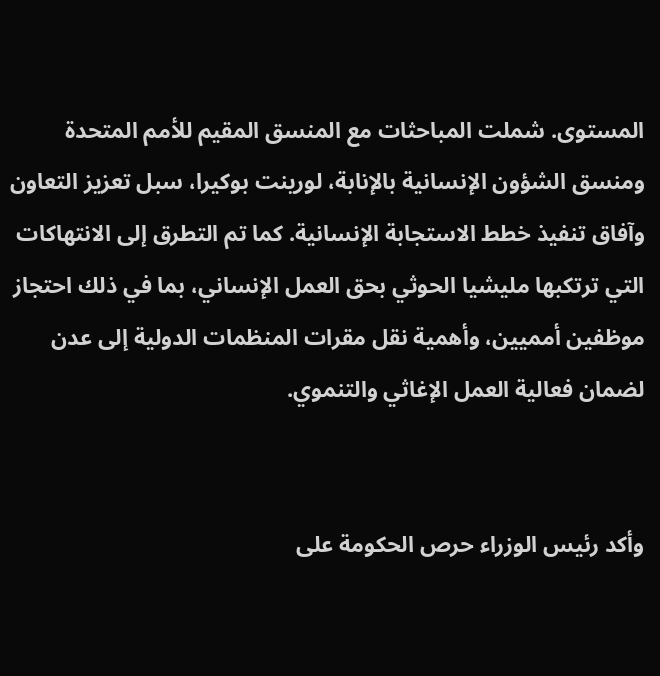المستوى. شملت المباحثات مع المنسق المقيم للأمم المتحدة ومنسق الشؤون الإنسانية بالإنابة، لورينت بوكيرا، سبل تعزيز التعاون وآفاق تنفيذ خطط الاستجابة الإنسانية. كما تم التطرق إلى الانتهاكات التي ترتكبها مليشيا الحوثي بحق العمل الإنساني، بما في ذلك احتجاز موظفين أمميين، وأهمية نقل مقرات المنظمات الدولية إلى عدن لضمان فعالية العمل الإغاثي والتنموي.


وأكد رئيس الوزراء حرص الحكومة على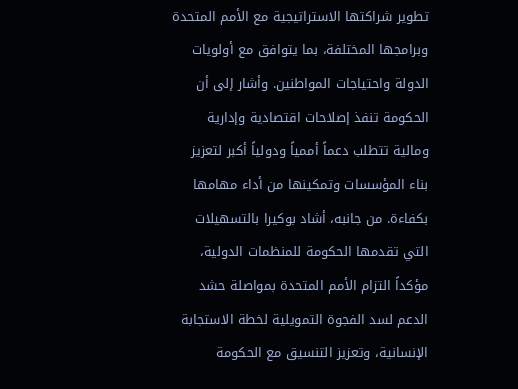تطوير شراكتها الاستراتيجية مع الأمم المتحدة وبرامجها المختلفة، بما يتوافق مع أولويات الدولة واحتياجات المواطنين. وأشار إلى أن الحكومة تنفذ إصلاحات اقتصادية وإدارية ومالية تتطلب دعماً أممياً ودولياً أكبر لتعزيز بناء المؤسسات وتمكينها من أداء مهامها بكفاءة. من جانبه، أشاد بوكيرا بالتسهيلات التي تقدمها الحكومة للمنظمات الدولية، مؤكداً التزام الأمم المتحدة بمواصلة حشد الدعم لسد الفجوة التمويلية لخطة الاستجابة الإنسانية، وتعزيز التنسيق مع الحكومة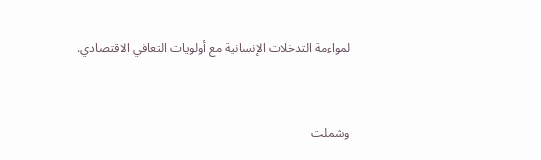لمواءمة التدخلات الإنسانية مع أولويات التعافي الاقتصادي.


وشملت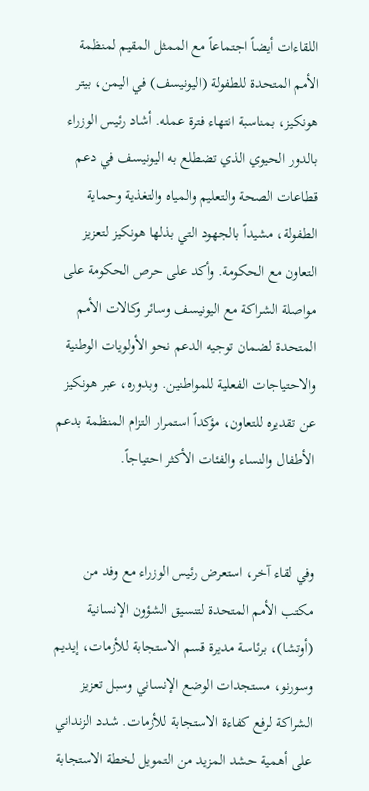اللقاءات أيضاً اجتماعاً مع الممثل المقيم لمنظمة الأمم المتحدة للطفولة (اليونيسف) في اليمن، بيتر هونكيز، بمناسبة انتهاء فترة عمله. أشاد رئيس الوزراء بالدور الحيوي الذي تضطلع به اليونيسف في دعم قطاعات الصحة والتعليم والمياه والتغذية وحماية الطفولة، مشيداً بالجهود التي بذلها هونكيز لتعزيز التعاون مع الحكومة. وأكد على حرص الحكومة على مواصلة الشراكة مع اليونيسف وسائر وكالات الأمم المتحدة لضمان توجيه الدعم نحو الأولويات الوطنية والاحتياجات الفعلية للمواطنين. وبدوره، عبر هونكيز عن تقديره للتعاون، مؤكداً استمرار التزام المنظمة بدعم الأطفال والنساء والفئات الأكثر احتياجاً.


وفي لقاء آخر، استعرض رئيس الوزراء مع وفد من مكتب الأمم المتحدة لتنسيق الشؤون الإنسانية (أوتشا)، برئاسة مديرة قسم الاستجابة للأزمات، إيديم وسورنو، مستجدات الوضع الإنساني وسبل تعزيز الشراكة لرفع كفاءة الاستجابة للأزمات. شدد الزنداني على أهمية حشد المزيد من التمويل لخطة الاستجابة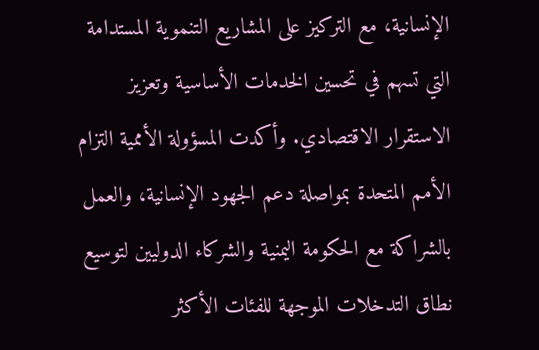الإنسانية، مع التركيز على المشاريع التنموية المستدامة التي تسهم في تحسين الخدمات الأساسية وتعزيز الاستقرار الاقتصادي. وأكدت المسؤولة الأممية التزام الأمم المتحدة بمواصلة دعم الجهود الإنسانية، والعمل بالشراكة مع الحكومة اليمنية والشركاء الدوليين لتوسيع نطاق التدخلات الموجهة للفئات الأكثر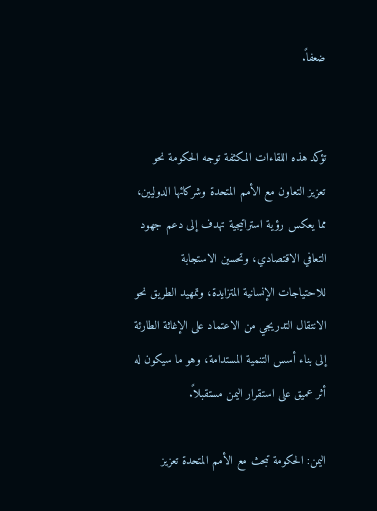ضعفاً.


تؤكد هذه اللقاءات المكثفة توجه الحكومة نحو تعزيز التعاون مع الأمم المتحدة وشركائها الدوليين، مما يعكس رؤية استراتيجية تهدف إلى دعم جهود التعافي الاقتصادي، وتحسين الاستجابة للاحتياجات الإنسانية المتزايدة، وتمهيد الطريق نحو الانتقال التدريجي من الاعتماد على الإغاثة الطارئة إلى بناء أسس التنمية المستدامة، وهو ما سيكون له أثر عميق على استقرار اليمن مستقبلاً.

اليمن: الحكومة تبحث مع الأمم المتحدة تعزيز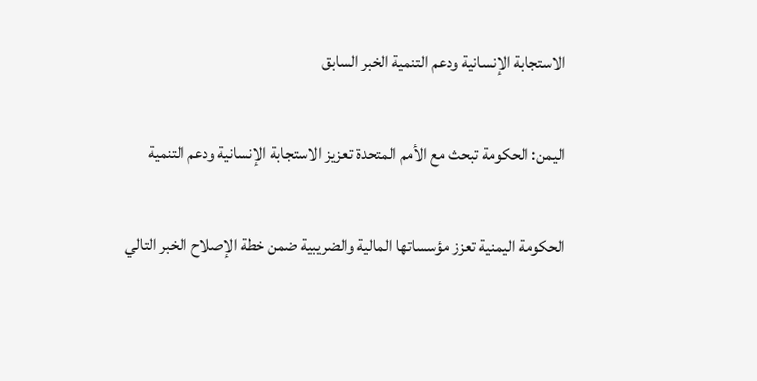الاستجابة الإنسانية ودعم التنمية الخبر السابق

اليمن: الحكومة تبحث مع الأمم المتحدة تعزيز الاستجابة الإنسانية ودعم التنمية

الحكومة اليمنية تعزز مؤسساتها المالية والضريبية ضمن خطة الإصلاح الخبر التالي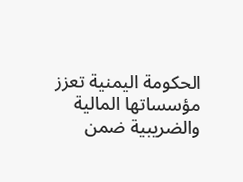الحكومة اليمنية تعزز مؤسساتها المالية والضريبية ضمن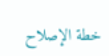خطة الإصلاح